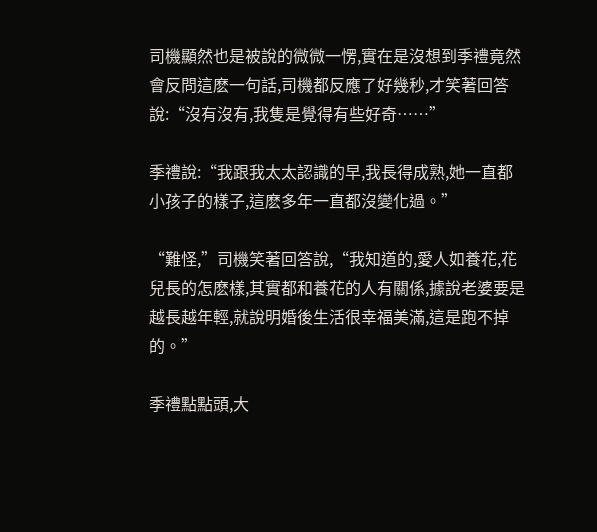司機顯然也是被說的微微一愣,實在是沒想到季禮竟然會反問這麽一句話,司機都反應了好幾秒,才笑著回答說:“沒有沒有,我隻是覺得有些好奇……”

季禮說:“我跟我太太認識的早,我長得成熟,她一直都小孩子的樣子,這麽多年一直都沒變化過。”

“難怪,”司機笑著回答說,“我知道的,愛人如養花,花兒長的怎麽樣,其實都和養花的人有關係,據說老婆要是越長越年輕,就說明婚後生活很幸福美滿,這是跑不掉的。”

季禮點點頭,大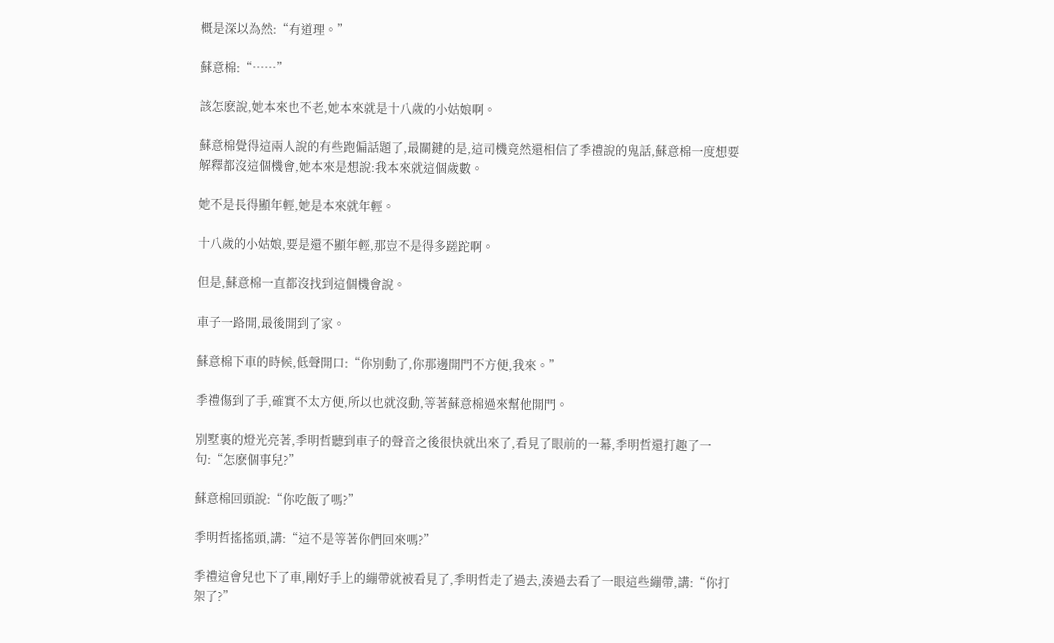概是深以為然:“有道理。”

蘇意棉:“……”

該怎麽說,她本來也不老,她本來就是十八歲的小姑娘啊。

蘇意棉覺得這兩人說的有些跑偏話題了,最關鍵的是,這司機竟然還相信了季禮說的鬼話,蘇意棉一度想要解釋都沒這個機會,她本來是想說:我本來就這個歲數。

她不是長得顯年輕,她是本來就年輕。

十八歲的小姑娘,要是還不顯年輕,那豈不是得多蹉跎啊。

但是,蘇意棉一直都沒找到這個機會說。

車子一路開,最後開到了家。

蘇意棉下車的時候,低聲開口:“你別動了,你那邊開門不方便,我來。”

季禮傷到了手,確實不太方便,所以也就沒動,等著蘇意棉過來幫他開門。

別墅裏的燈光亮著,季明哲聽到車子的聲音之後很快就出來了,看見了眼前的一幕,季明哲還打趣了一句:“怎麽個事兒?”

蘇意棉回頭說:“你吃飯了嗎?”

季明哲搖搖頭,講:“這不是等著你們回來嗎?”

季禮這會兒也下了車,剛好手上的繃帶就被看見了,季明哲走了過去,湊過去看了一眼這些繃帶,講:“你打架了?”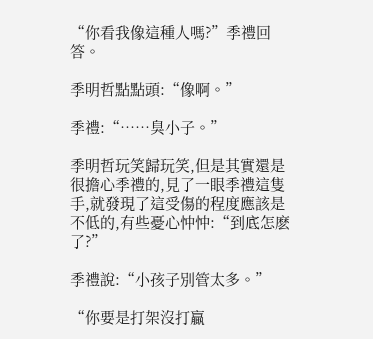“你看我像這種人嗎?”季禮回答。

季明哲點點頭:“像啊。”

季禮:“……臭小子。”

季明哲玩笑歸玩笑,但是其實還是很擔心季禮的,見了一眼季禮這隻手,就發現了這受傷的程度應該是不低的,有些憂心忡忡:“到底怎麽了?”

季禮說:“小孩子別管太多。”

“你要是打架沒打贏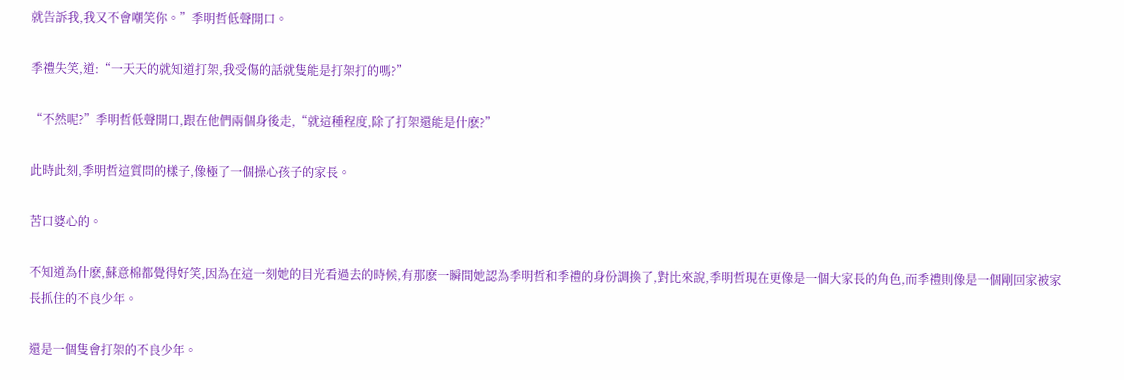就告訴我,我又不會嘲笑你。”季明哲低聲開口。

季禮失笑,道:“一天天的就知道打架,我受傷的話就隻能是打架打的嗎?”

“不然呢?”季明哲低聲開口,跟在他們兩個身後走,“就這種程度,除了打架還能是什麽?”

此時此刻,季明哲這質問的樣子,像極了一個操心孩子的家長。

苦口婆心的。

不知道為什麽,蘇意棉都覺得好笑,因為在這一刻她的目光看過去的時候,有那麽一瞬間她認為季明哲和季禮的身份調換了,對比來說,季明哲現在更像是一個大家長的角色,而季禮則像是一個剛回家被家長抓住的不良少年。

還是一個隻會打架的不良少年。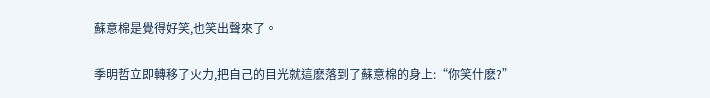蘇意棉是覺得好笑,也笑出聲來了。

季明哲立即轉移了火力,把自己的目光就這麽落到了蘇意棉的身上:“你笑什麽?”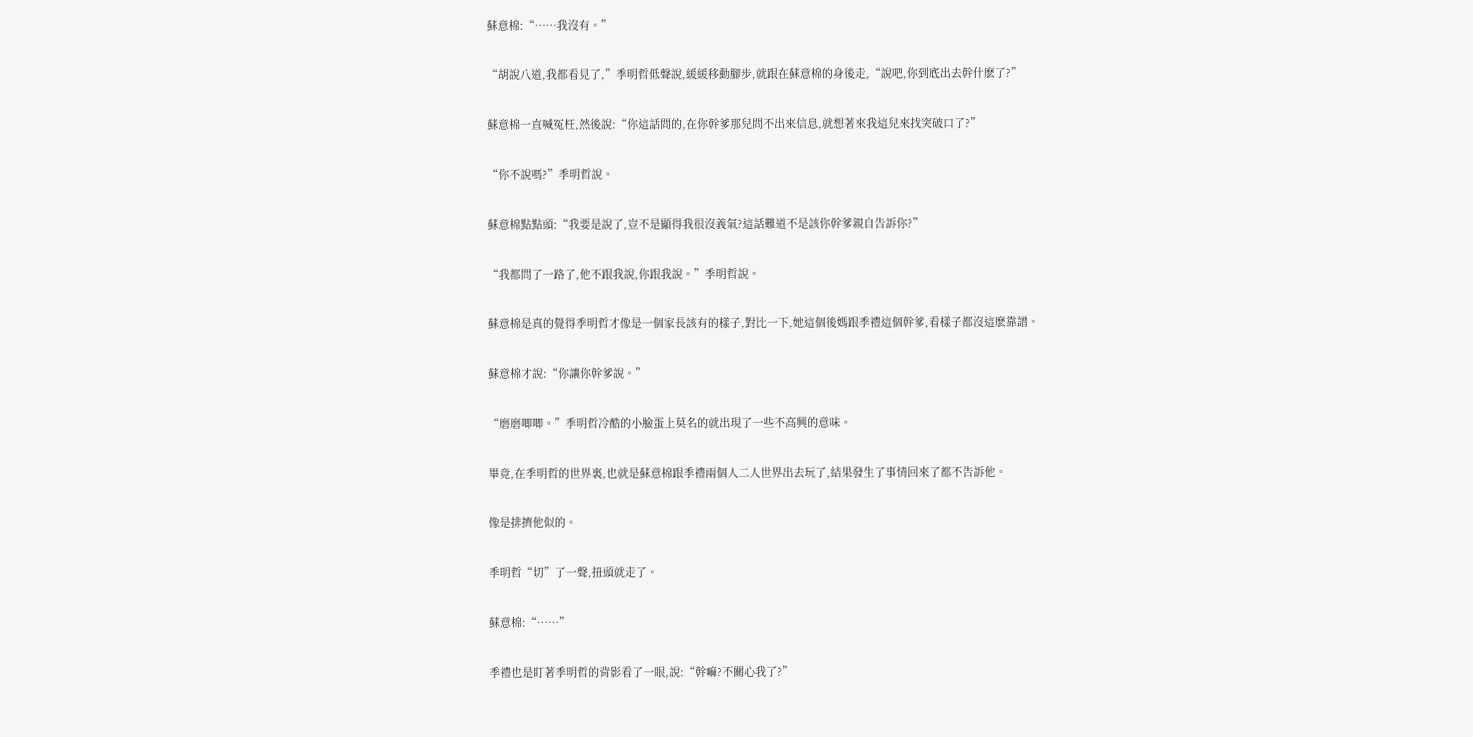蘇意棉:“……我沒有。”

“胡說八道,我都看見了,”季明哲低聲說,緩緩移動腳步,就跟在蘇意棉的身後走,“說吧,你到底出去幹什麽了?”

蘇意棉一直喊冤枉,然後說:“你這話問的,在你幹爹那兒問不出來信息,就想著來我這兒來找突破口了?”

“你不說嗎?”季明哲說。

蘇意棉點點頭:“我要是說了,豈不是顯得我很沒義氣?這話難道不是該你幹爹親自告訴你?”

“我都問了一路了,他不跟我說,你跟我說。”季明哲說。

蘇意棉是真的覺得季明哲才像是一個家長該有的樣子,對比一下,她這個後媽跟季禮這個幹爹,看樣子都沒這麽靠譜。

蘇意棉才說:“你讓你幹爹說。”

“磨磨唧唧。”季明哲冷酷的小臉蛋上莫名的就出現了一些不高興的意味。

畢竟,在季明哲的世界裏,也就是蘇意棉跟季禮兩個人二人世界出去玩了,結果發生了事情回來了都不告訴他。

像是排擠他似的。

季明哲“切”了一聲,扭頭就走了。

蘇意棉:“……”

季禮也是盯著季明哲的背影看了一眼,說:“幹嘛?不關心我了?”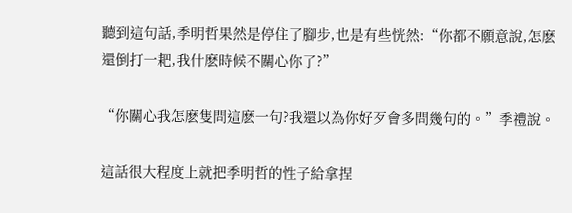聽到這句話,季明哲果然是停住了腳步,也是有些恍然:“你都不願意說,怎麽還倒打一耙,我什麽時候不關心你了?”

“你關心我怎麽隻問這麽一句?我還以為你好歹會多問幾句的。”季禮說。

這話很大程度上就把季明哲的性子給拿捏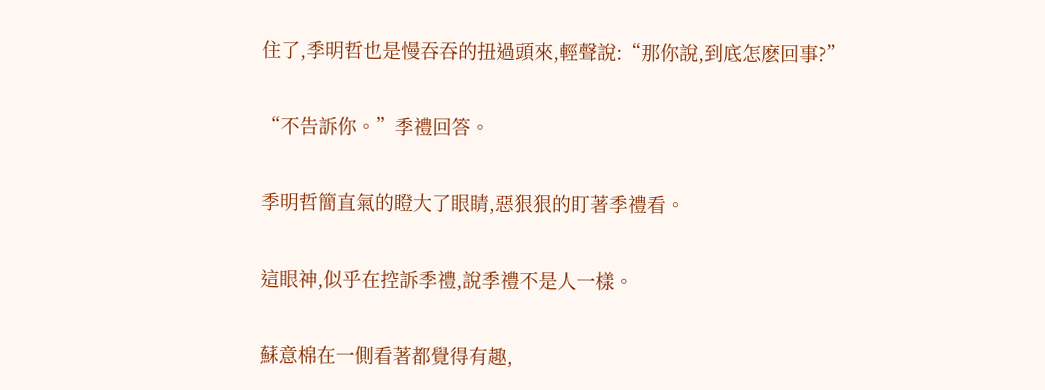住了,季明哲也是慢吞吞的扭過頭來,輕聲說:“那你說,到底怎麽回事?”

“不告訴你。”季禮回答。

季明哲簡直氣的瞪大了眼睛,惡狠狠的盯著季禮看。

這眼神,似乎在控訴季禮,說季禮不是人一樣。

蘇意棉在一側看著都覺得有趣,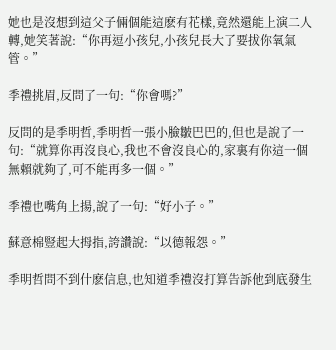她也是沒想到這父子倆個能這麽有花樣,竟然還能上演二人轉,她笑著說:“你再逗小孩兒,小孩兒長大了要拔你氧氣管。”

季禮挑眉,反問了一句:“你會嗎?”

反問的是季明哲,季明哲一張小臉皺巴巴的,但也是說了一句:“就算你再沒良心,我也不會沒良心的,家裏有你這一個無賴就夠了,可不能再多一個。”

季禮也嘴角上揚,說了一句:“好小子。”

蘇意棉豎起大拇指,誇讚說:“以德報怨。”

季明哲問不到什麽信息,也知道季禮沒打算告訴他到底發生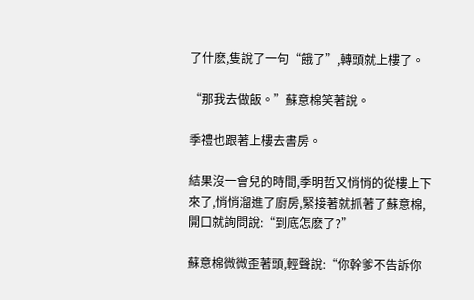了什麽,隻說了一句“餓了”,轉頭就上樓了。

“那我去做飯。”蘇意棉笑著說。

季禮也跟著上樓去書房。

結果沒一會兒的時間,季明哲又悄悄的從樓上下來了,悄悄溜進了廚房,緊接著就抓著了蘇意棉,開口就詢問說:“到底怎麽了?”

蘇意棉微微歪著頭,輕聲說:“你幹爹不告訴你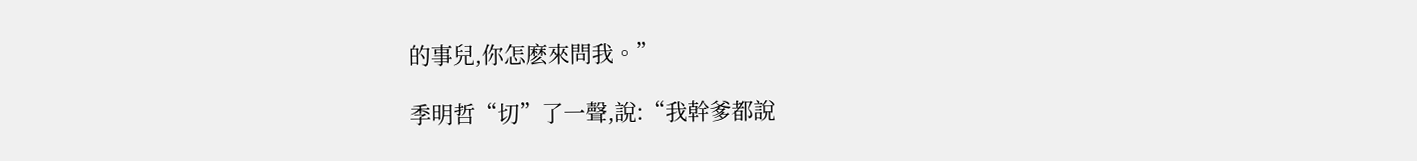的事兒,你怎麽來問我。”

季明哲“切”了一聲,說:“我幹爹都說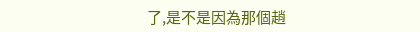了,是不是因為那個趙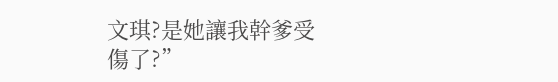文琪?是她讓我幹爹受傷了?”